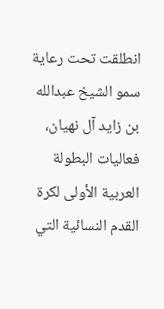انطلقت تحت رعاية سمو الشيخ عبدالله بن زايد آل نهيان، فعاليات البطولة العربية الأولى لكرة القدم النسائية التي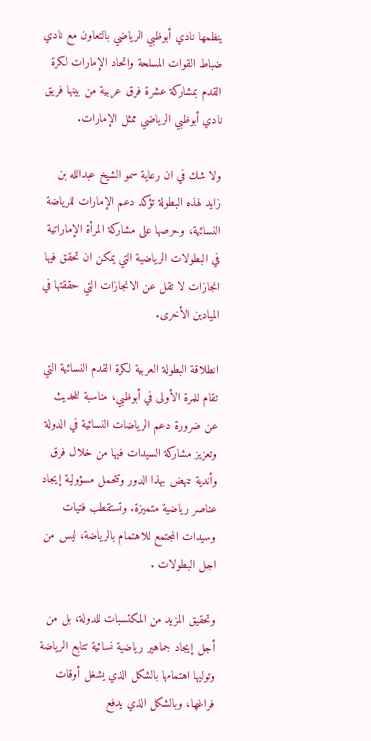ينظمها نادي أبوظبي الرياضي بالتعاون مع نادي ضباط القوات المسلحة واتحاد الإمارات لكرة القدم بمشاركة عشرة فرق عربية من بينها فريق نادي أبوظبي الرياضي ممثل الإمارات.

ولا شك في ان رعاية سمو الشيخ عبدالله بن زايد لهذه البطولة تؤكد دعم الإمارات للرياضة النسائية، وحرصها على مشاركة المرأة الإماراتية في البطولات الرياضية التي يمكن ان تحقق فيها انجازات لا تقل عن الانجازات التي حققتها في الميادين الأخرى.

انطلاقة البطولة العربية لكرة القدم النسائية التي تقام للمرة الأولى في أبوظبي، مناسبة للحديث عن ضرورة دعم الرياضات النسائية في الدولة وتعزيز مشاركة السيدات فيها من خلال فرق وأندية تنهض بهذا الدور وتتحمل مسؤولية إيجاد عناصر رياضية متميزة. وتستقطب فتيات وسيدات المجتمع للاهتمام بالرياضة، ليس من اجل البطولات .

وتحقيق المزيد من المكتسبات للدولة، بل من أجل إيجاد جماهير رياضية نسائية تتابع الرياضة وتوليها اهتمامها بالشكل الذي يشغل أوقات فراغها، وبالشكل الذي يدفع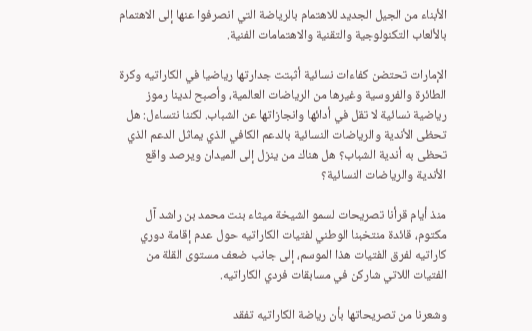الأبناء من الجيل الجديد للاهتمام بالرياضة التي انصرفوا عنها إلى الاهتمام بالألعاب التكنولوجية والتقنية والاهتمامات الفنية.

الإمارات تحتضن كفاءات نسائية أثبتت جدارتها رياضيا في الكاراتيه وكرة الطائرة والفروسية وغيرها من الرياضات العالمية، وأصبح لدينا رموز رياضية نسائية لا تقل في أدائها وانجازاتها عن الشباب. لكننا نتساءل: هل تحظى الأندية والرياضات النسائية بالدعم الكافي الذي يماثل الدعم الذي تحظى به أندية الشباب؟ هل هناك من ينزل إلى الميدان ويرصد واقع الأندية والرياضات النسائية؟

منذ أيام قرأنا تصريحات لسمو الشيخة ميثاء بنت محمد بن راشد آل مكتوم، قائدة منتخبنا الوطني لفتيات الكاراتيه حول عدم إقامة دوري كاراتيه لفرق الفتيات هذا الموسم، إلى جانب ضعف مستوى القلة من الفتيات اللاتي شاركن في مسابقات فردي الكاراتيه.

وشعرنا من تصريحاتها بأن رياضة الكاراتيه تفقد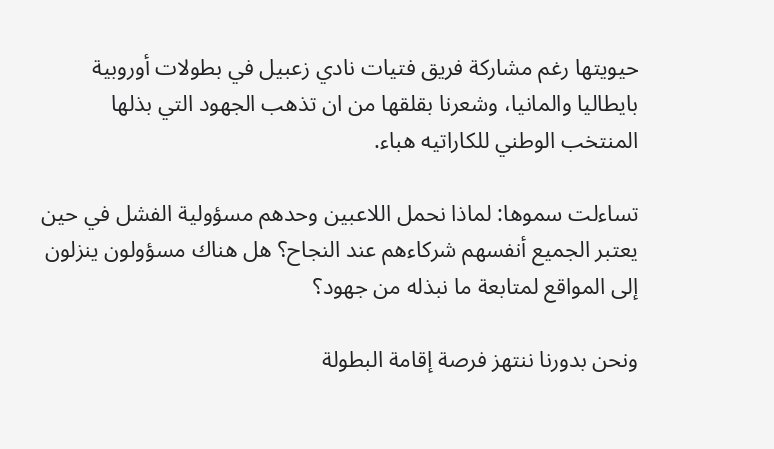حيويتها رغم مشاركة فريق فتيات نادي زعبيل في بطولات أوروبية بايطاليا والمانيا، وشعرنا بقلقها من ان تذهب الجهود التي بذلها المنتخب الوطني للكاراتيه هباء.

تساءلت سموها: لماذا نحمل اللاعبين وحدهم مسؤولية الفشل في حين يعتبر الجميع أنفسهم شركاءهم عند النجاح؟ هل هناك مسؤولون ينزلون إلى المواقع لمتابعة ما نبذله من جهود؟

ونحن بدورنا ننتهز فرصة إقامة البطولة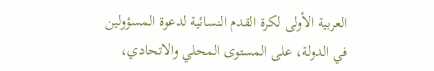العربية الأولى لكرة القدم النسائية لدعوة المسؤولين في الدولة، على المستوى المحلي والاتحادي،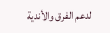لدعم الفرق والأندية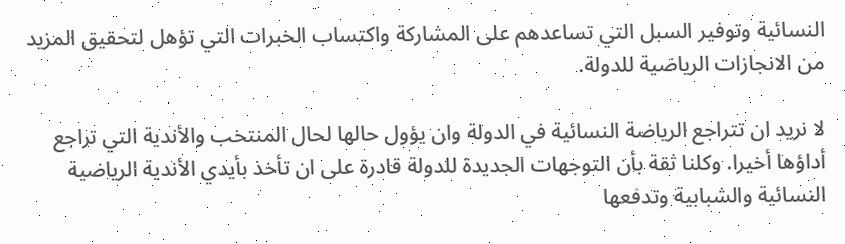النسائية وتوفير السبل التي تساعدهم على المشاركة واكتساب الخبرات التي تؤهل لتحقيق المزيد من الانجازات الرياضية للدولة.

لا نريد ان تتراجع الرياضة النسائية في الدولة وان يؤول حالها لحال المنتخب والأندية التي تراجع أداؤها أخيرا. وكلنا ثقة بأن التوجهات الجديدة للدولة قادرة على ان تأخذ بأيدي الأندية الرياضية النسائية والشبابية وتدفعها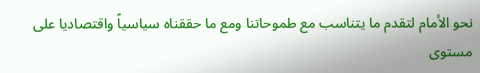نحو الأمام لتقدم ما يتناسب مع طموحاتنا ومع ما حققناه سياسياً واقتصاديا على مستوى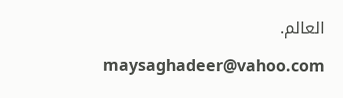العالم.

maysaghadeer@vahoo.com